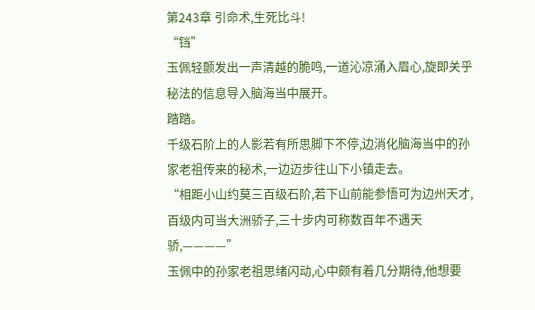第243章 引命术,生死比斗!
“铛”
玉佩轻颤发出一声清越的脆鸣,一道沁凉涌入眉心,旋即关乎秘法的信息导入脑海当中展开。
踏踏。
千级石阶上的人影若有所思脚下不停,边消化脑海当中的孙家老祖传来的秘术,一边迈步往山下小镇走去。
“相距小山约莫三百级石阶,若下山前能参悟可为边州天才,百级内可当大洲骄子,三十步内可称数百年不遇天骄,————”
玉佩中的孙家老祖思绪闪动,心中颇有着几分期待,他想要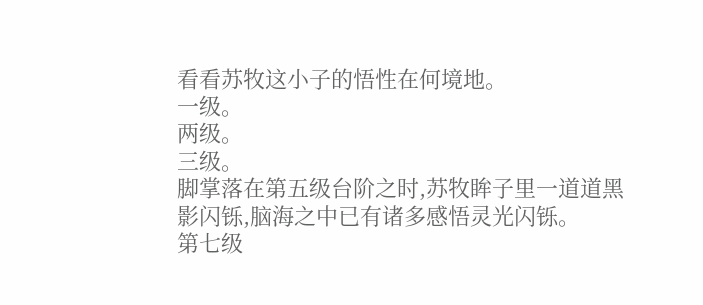看看苏牧这小子的悟性在何境地。
一级。
两级。
三级。
脚掌落在第五级台阶之时,苏牧眸子里一道道黑影闪铄,脑海之中已有诸多感悟灵光闪铄。
第七级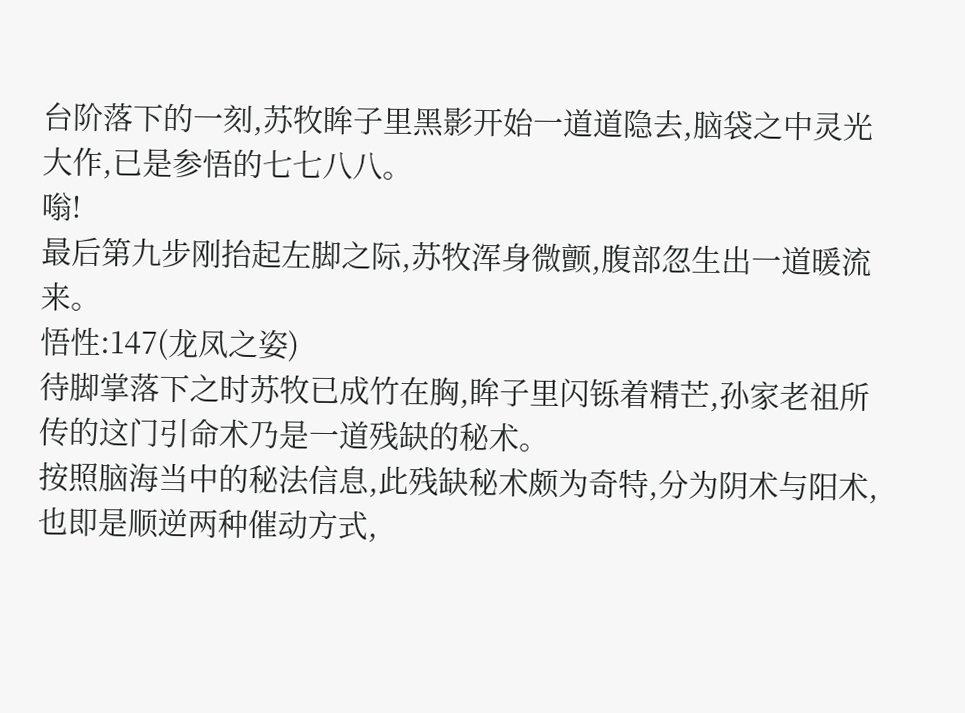台阶落下的一刻,苏牧眸子里黑影开始一道道隐去,脑袋之中灵光大作,已是参悟的七七八八。
嗡!
最后第九步刚抬起左脚之际,苏牧浑身微颤,腹部忽生出一道暖流来。
悟性:147(龙凤之姿)
待脚掌落下之时苏牧已成竹在胸,眸子里闪铄着精芒,孙家老祖所传的这门引命术乃是一道残缺的秘术。
按照脑海当中的秘法信息,此残缺秘术颇为奇特,分为阴术与阳术,也即是顺逆两种催动方式,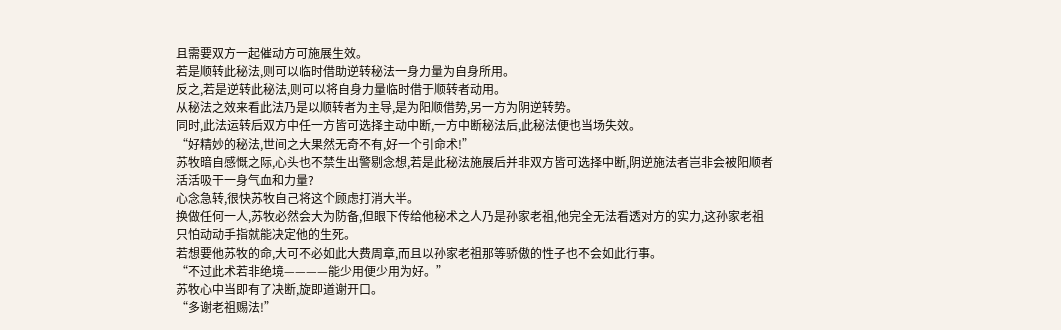且需要双方一起催动方可施展生效。
若是顺转此秘法,则可以临时借助逆转秘法一身力量为自身所用。
反之,若是逆转此秘法,则可以将自身力量临时借于顺转者动用。
从秘法之效来看此法乃是以顺转者为主导,是为阳顺借势,另一方为阴逆转势。
同时,此法运转后双方中任一方皆可选择主动中断,一方中断秘法后,此秘法便也当场失效。
“好精妙的秘法,世间之大果然无奇不有,好一个引命术!”
苏牧暗自感慨之际,心头也不禁生出警剔念想,若是此秘法施展后并非双方皆可选择中断,阴逆施法者岂非会被阳顺者活活吸干一身气血和力量?
心念急转,很快苏牧自己将这个顾虑打消大半。
换做任何一人,苏牧必然会大为防备,但眼下传给他秘术之人乃是孙家老祖,他完全无法看透对方的实力,这孙家老祖只怕动动手指就能决定他的生死。
若想要他苏牧的命,大可不必如此大费周章,而且以孙家老祖那等骄傲的性子也不会如此行事。
“不过此术若非绝境————能少用便少用为好。”
苏牧心中当即有了决断,旋即道谢开口。
“多谢老祖赐法!”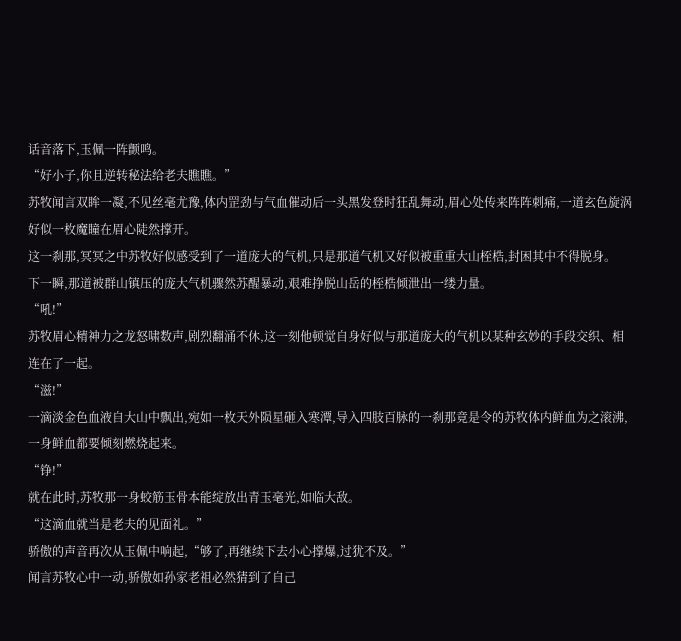话音落下,玉佩一阵颤鸣。
“好小子,你且逆转秘法给老夫瞧瞧。”
苏牧闻言双眸一凝,不见丝毫尤豫,体内罡劲与气血催动后一头黑发登时狂乱舞动,眉心处传来阵阵刺痛,一道玄色旋涡好似一枚魔瞳在眉心陡然撑开。
这一刹那,冥冥之中苏牧好似感受到了一道庞大的气机,只是那道气机又好似被重重大山桎梏,封困其中不得脱身。
下一瞬,那道被群山镇压的庞大气机骤然苏醒暴动,艰难挣脱山岳的桎梏倾泄出一缕力量。
“吼!”
苏牧眉心精神力之龙怒啸数声,剧烈翻涌不休,这一刻他顿觉自身好似与那道庞大的气机以某种玄妙的手段交织、相连在了一起。
“滋!”
一滴淡金色血液自大山中飘出,宛如一枚天外陨星砸入寒潭,导入四肢百脉的一刹那竟是令的苏牧体内鲜血为之滚沸,一身鲜血都要倾刻燃烧起来。
“铮!”
就在此时,苏牧那一身蛟筋玉骨本能绽放出青玉毫光,如临大敌。
“这滴血就当是老夫的见面礼。”
骄傲的声音再次从玉佩中响起,“够了,再继续下去小心撑爆,过犹不及。”
闻言苏牧心中一动,骄傲如孙家老祖必然猜到了自己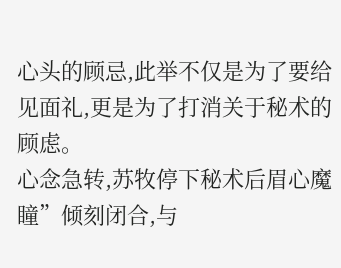心头的顾忌,此举不仅是为了要给见面礼,更是为了打消关于秘术的顾虑。
心念急转,苏牧停下秘术后眉心魔瞳”倾刻闭合,与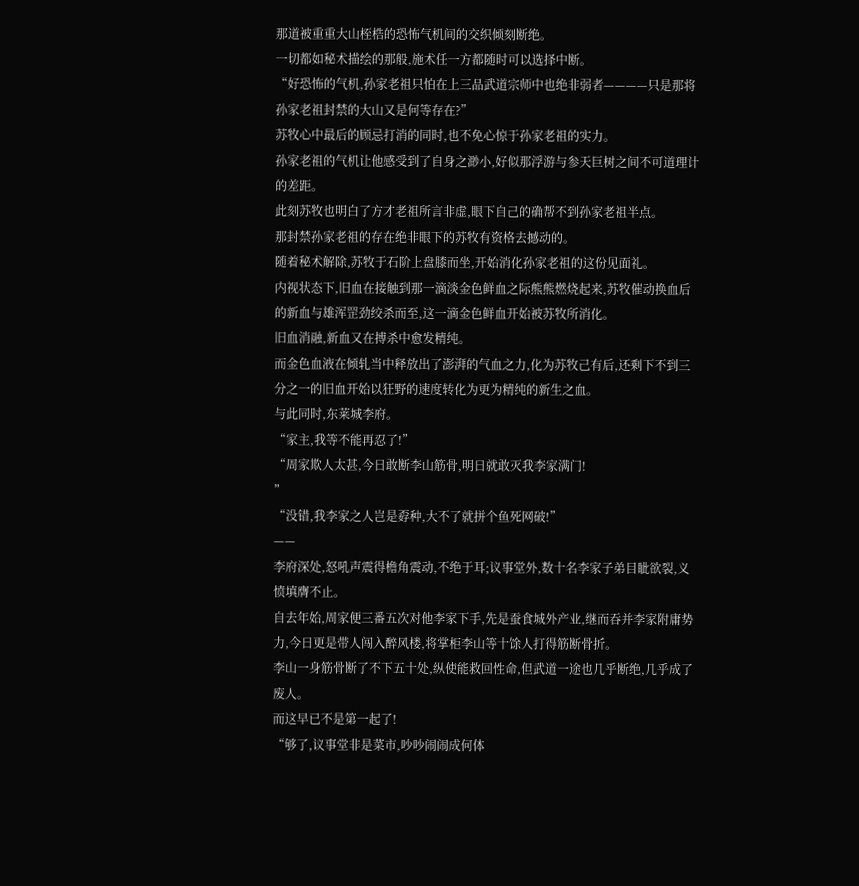那道被重重大山桎梏的恐怖气机间的交织倾刻断绝。
一切都如秘术描绘的那般,施术任一方都随时可以选择中断。
“好恐怖的气机,孙家老祖只怕在上三品武道宗师中也绝非弱者————只是那将孙家老祖封禁的大山又是何等存在?”
苏牧心中最后的顾忌打消的同时,也不免心惊于孙家老祖的实力。
孙家老祖的气机让他感受到了自身之渺小,好似那浮游与参天巨树之间不可道理计的差距。
此刻苏牧也明白了方才老祖所言非虚,眼下自己的确帮不到孙家老祖半点。
那封禁孙家老祖的存在绝非眼下的苏牧有资格去撼动的。
随着秘术解除,苏牧于石阶上盘膝而坐,开始消化孙家老祖的这份见面礼。
内视状态下,旧血在接触到那一滴淡金色鲜血之际熊熊燃烧起来,苏牧催动换血后的新血与雄浑罡劲绞杀而至,这一滴金色鲜血开始被苏牧所消化。
旧血消融,新血又在搏杀中愈发精纯。
而金色血液在倾轧当中释放出了澎湃的气血之力,化为苏牧己有后,还剩下不到三分之一的旧血开始以狂野的速度转化为更为精纯的新生之血。
与此同时,东莱城李府。
“家主,我等不能再忍了!”
“周家欺人太甚,今日敢断李山筋骨,明日就敢灭我李家满门!
”
“没错,我李家之人岂是孬种,大不了就拼个鱼死网破!”
——
李府深处,怒吼声震得檐角震动,不绝于耳;议事堂外,数十名李家子弟目眦欲裂,义愤填膺不止。
自去年始,周家便三番五次对他李家下手,先是蚕食城外产业,继而吞并李家附庸势力,今日更是带人闯入醉风楼,将掌柜李山等十馀人打得筋断骨折。
李山一身筋骨断了不下五十处,纵使能救回性命,但武道一途也几乎断绝,几乎成了废人。
而这早已不是第一起了!
“够了,议事堂非是菜市,吵吵闹闹成何体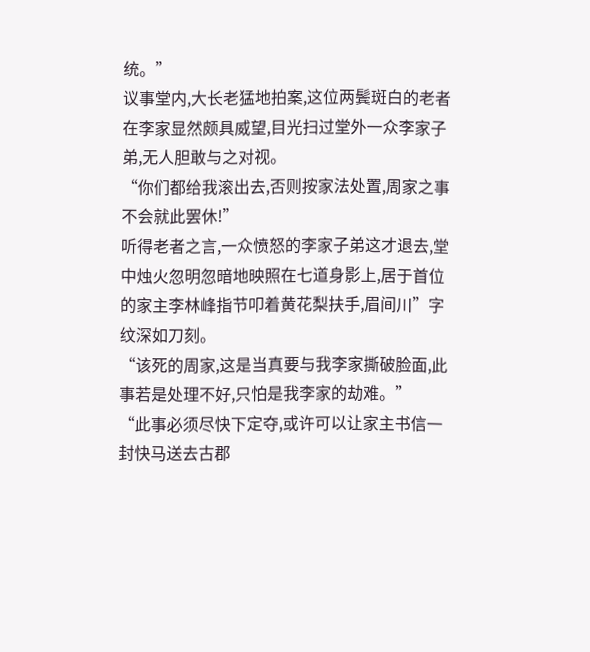统。”
议事堂内,大长老猛地拍案,这位两鬓斑白的老者在李家显然颇具威望,目光扫过堂外一众李家子弟,无人胆敢与之对视。
“你们都给我滚出去,否则按家法处置,周家之事不会就此罢休!”
听得老者之言,一众愤怒的李家子弟这才退去,堂中烛火忽明忽暗地映照在七道身影上,居于首位的家主李林峰指节叩着黄花梨扶手,眉间川”字纹深如刀刻。
“该死的周家,这是当真要与我李家撕破脸面,此事若是处理不好,只怕是我李家的劫难。”
“此事必须尽快下定夺,或许可以让家主书信一封快马送去古郡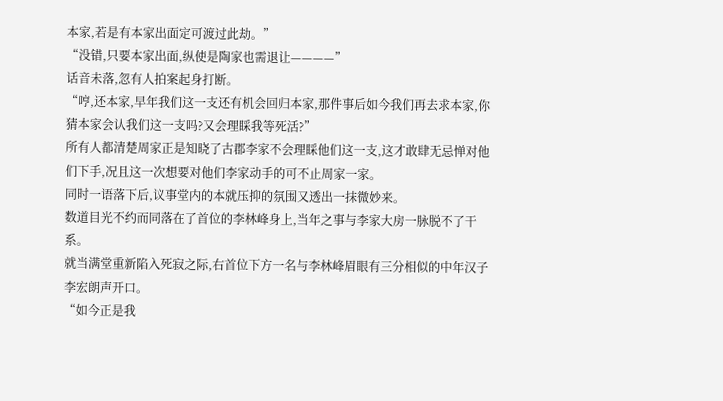本家,若是有本家出面定可渡过此劫。”
“没错,只要本家出面,纵使是陶家也需退让————”
话音未落,忽有人拍案起身打断。
“哼,还本家,早年我们这一支还有机会回归本家,那件事后如今我们再去求本家,你猜本家会认我们这一支吗?又会理睬我等死活?”
所有人都清楚周家正是知晓了古郡李家不会理睬他们这一支,这才敢肆无忌惮对他们下手,况且这一次想要对他们李家动手的可不止周家一家。
同时一语落下后,议事堂内的本就压抑的氛围又透出一抹微妙来。
数道目光不约而同落在了首位的李林峰身上,当年之事与李家大房一脉脱不了干系。
就当满堂重新陷入死寂之际,右首位下方一名与李林峰眉眼有三分相似的中年汉子李宏朗声开口。
“如今正是我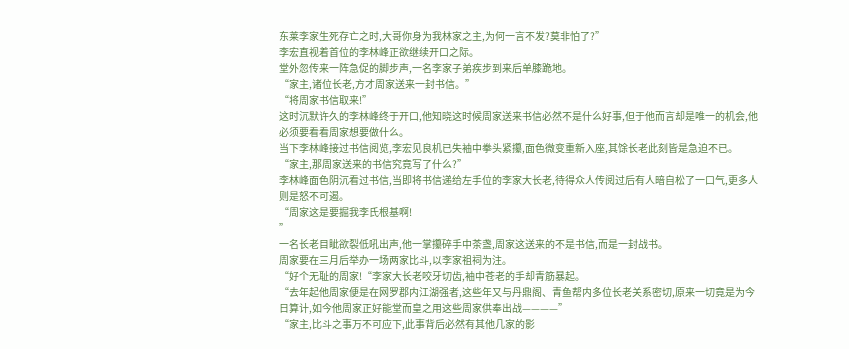东莱李家生死存亡之时,大哥你身为我林家之主,为何一言不发?莫非怕了?”
李宏直视着首位的李林峰正欲继续开口之际。
堂外忽传来一阵急促的脚步声,一名李家子弟疾步到来后单膝跪地。
“家主,诸位长老,方才周家送来一封书信。”
“将周家书信取来!”
这时沉默许久的李林峰终于开口,他知晓这时候周家送来书信必然不是什么好事,但于他而言却是唯一的机会,他必须要看看周家想要做什么。
当下李林峰接过书信阅览,李宏见良机已失袖中拳头紧攥,面色微变重新入座,其馀长老此刻皆是急迫不已。
“家主,那周家送来的书信究竟写了什么?”
李林峰面色阴沉看过书信,当即将书信递给左手位的李家大长老,待得众人传阅过后有人暗自松了一口气,更多人则是怒不可遏。
“周家这是要掘我李氏根基啊!
”
一名长老目眦欲裂低吼出声,他一掌攥碎手中茶盏,周家这送来的不是书信,而是一封战书。
周家要在三月后举办一场两家比斗,以李家祖祠为注。
“好个无耻的周家!“李家大长老咬牙切齿,袖中苍老的手却青筋暴起。
“去年起他周家便是在网罗郡内江湖强者,这些年又与丹鼎阁、青鱼帮内多位长老关系密切,原来一切竟是为今日算计,如今他周家正好能堂而皇之用这些周家供奉出战————”
“家主,比斗之事万不可应下,此事背后必然有其他几家的影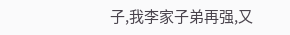子,我李家子弟再强,又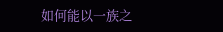如何能以一族之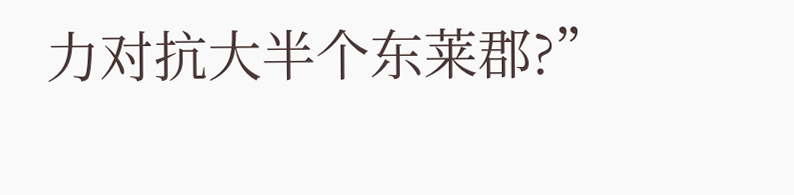力对抗大半个东莱郡?”